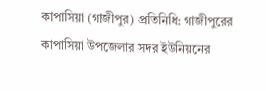কাপাসিয়া (গাজীপুর) প্রতিনিধি: গাজীপুরের কাপাসিয়া উপজেলার সদর ইউনিয়নের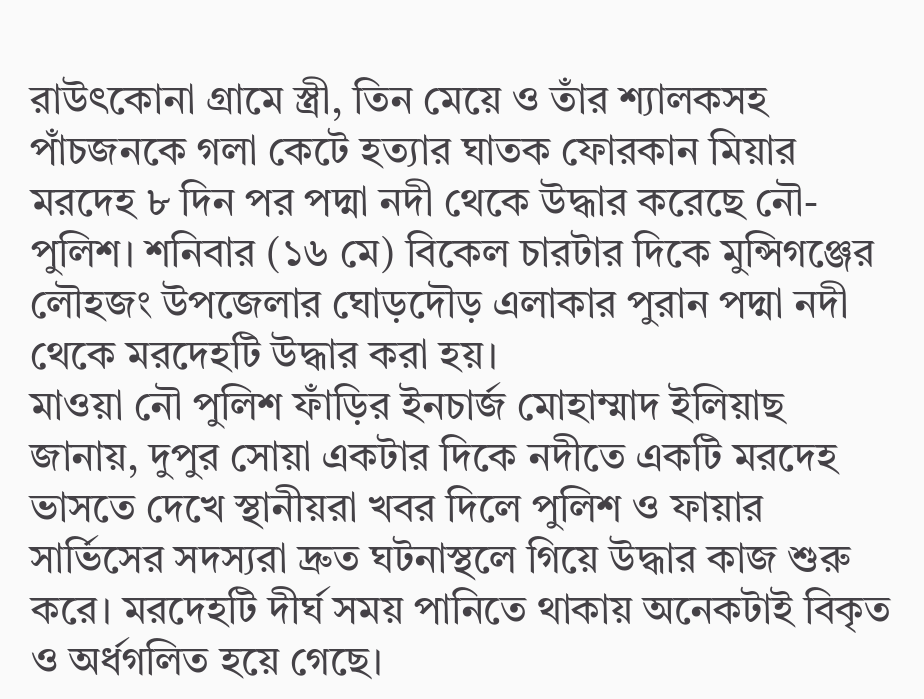রাউৎকোনা গ্রামে স্ত্রী, তিন মেয়ে ও তাঁর শ্যালকসহ পাঁচজনকে গলা কেটে হত্যার ঘাতক ফোরকান মিয়ার মরদেহ ৮ দিন পর পদ্মা নদী থেকে উদ্ধার করেছে নৌ-পুলিশ। শনিবার (১৬ মে) বিকেল চারটার দিকে মুন্সিগঞ্জের লৌহজং উপজেলার ঘোড়দৌড় এলাকার পুরান পদ্মা নদী থেকে মরদেহটি উদ্ধার করা হয়।
মাওয়া নৌ পুলিশ ফাঁড়ির ইনচার্জ মোহাম্মাদ ইলিয়াছ জানায়, দুপুর সোয়া একটার দিকে নদীতে একটি মরদেহ ভাসতে দেখে স্থানীয়রা খবর দিলে পুলিশ ও ফায়ার সার্ভিসের সদস্যরা দ্রুত ঘটনাস্থলে গিয়ে উদ্ধার কাজ শুরু করে। মরদেহটি দীর্ঘ সময় পানিতে থাকায় অনেকটাই বিকৃত ও অর্ধগলিত হয়ে গেছে।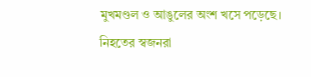মুখমণ্ডল ও আঙুলের অংশ খসে পড়েছে।
নিহতের স্বজনরা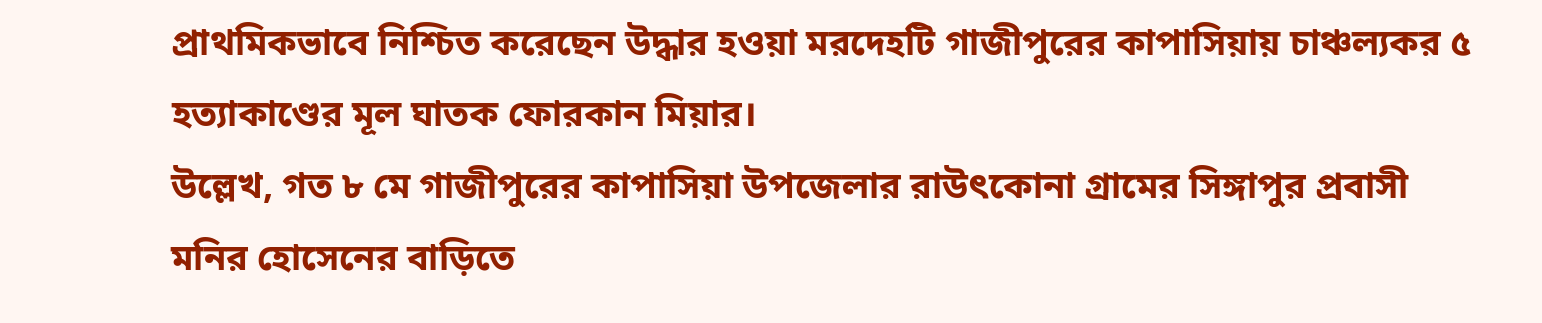প্রাথমিকভাবে নিশ্চিত করেছেন উদ্ধার হওয়া মরদেহটি গাজীপুরের কাপাসিয়ায় চাঞ্চল্যকর ৫ হত্যাকাণ্ডের মূল ঘাতক ফোরকান মিয়ার।
উল্লেখ, গত ৮ মে গাজীপুরের কাপাসিয়া উপজেলার রাউৎকোনা গ্রামের সিঙ্গাপুর প্রবাসী মনির হোসেনের বাড়িতে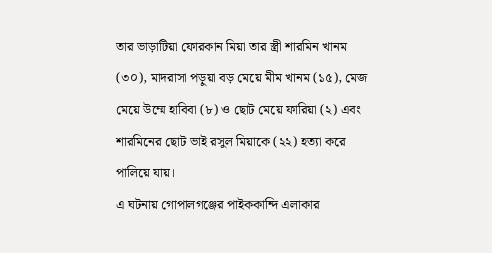তার ভাড়াটিয়া ফোরকান মিয়া তার স্ত্রী শারমিন খানম (৩০), মাদরাসা পড়ুয়া বড় মেয়ে মীম খানম (১৫), মেজ মেয়ে উম্মে হাবিবা (৮) ও ছোট মেয়ে ফারিয়া (২) এবং শারমিনের ছোট ভাই রসুল মিয়াকে (২২) হত্যা করে পালিয়ে যায়।
এ ঘটনায় গোপালগঞ্জের পাইককান্দি এলাকার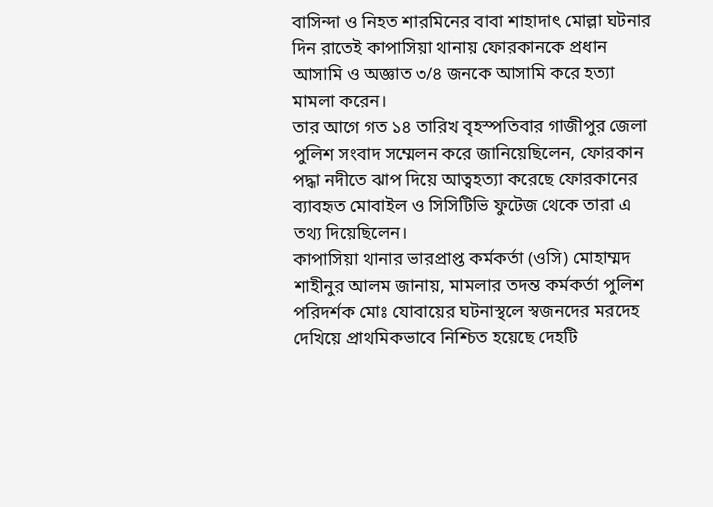বাসিন্দা ও নিহত শারমিনের বাবা শাহাদাৎ মোল্লা ঘটনার দিন রাতেই কাপাসিয়া থানায় ফোরকানকে প্রধান আসামি ও অজ্ঞাত ৩/৪ জনকে আসামি করে হত্যা মামলা করেন।
তার আগে গত ১৪ তারিখ বৃহস্পতিবার গাজীপুর জেলা পুলিশ সংবাদ সম্মেলন করে জানিয়েছিলেন, ফোরকান পদ্ধা নদীতে ঝাপ দিয়ে আত্বহত্যা করেছে ফোরকানের ব্যাবহৃত মোবাইল ও সিসিটিভি ফুটেজ থেকে তারা এ তথ্য দিয়েছিলেন।
কাপাসিয়া থানার ভারপ্রাপ্ত কর্মকর্তা (ওসি) মোহাম্মদ শাহীনুর আলম জানায়, মামলার তদন্ত কর্মকর্তা পুলিশ পরিদর্শক মোঃ যোবায়ের ঘটনাস্থলে স্বজনদের মরদেহ দেখিয়ে প্রাথমিকভাবে নিশ্চিত হয়েছে দেহটি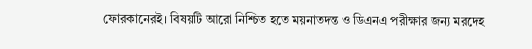ফোরকানেরই। বিষয়টি আরো নিশ্চিত হতে ময়নাতদন্ত ও ডিএনএ পরীক্ষার জন্য মরদেহ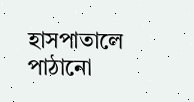হাসপাতালে পাঠানো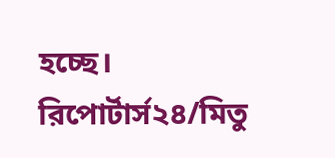হচ্ছে।
রিপোর্টার্স২৪/মিতু